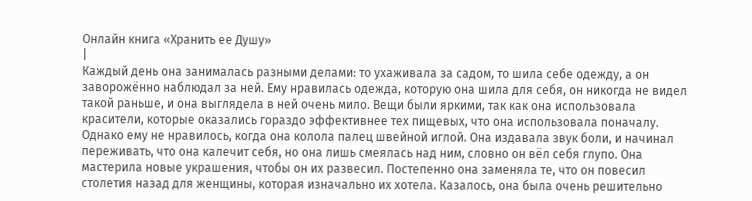Онлайн книга «Хранить ее Душу»
|
Каждый день она занималась разными делами: то ухаживала за садом, то шила себе одежду, а он заворожённо наблюдал за ней. Ему нравилась одежда, которую она шила для себя, он никогда не видел такой раньше, и она выглядела в ней очень мило. Вещи были яркими, так как она использовала красители, которые оказались гораздо эффективнее тех пищевых, что она использовала поначалу. Однако ему не нравилось, когда она колола палец швейной иглой. Она издавала звук боли, и начинал переживать, что она калечит себя, но она лишь смеялась над ним, словно он вёл себя глупо. Она мастерила новые украшения, чтобы он их развесил. Постепенно она заменяла те, что он повесил столетия назад для женщины, которая изначально их хотела. Казалось, она была очень решительно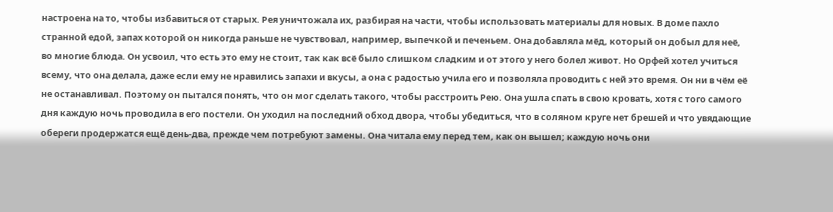настроена на то, чтобы избавиться от старых. Рея уничтожала их, разбирая на части, чтобы использовать материалы для новых. В доме пахло странной едой, запах которой он никогда раньше не чувствовал, например, выпечкой и печеньем. Она добавляла мёд, который он добыл для неё, во многие блюда. Он усвоил, что есть это ему не стоит, так как всё было слишком сладким и от этого у него болел живот. Но Орфей хотел учиться всему, что она делала, даже если ему не нравились запахи и вкусы, а она с радостью учила его и позволяла проводить с ней это время. Он ни в чём её не останавливал. Поэтому он пытался понять, что он мог сделать такого, чтобы расстроить Рею. Она ушла спать в свою кровать, хотя с того самого дня каждую ночь проводила в его постели. Он уходил на последний обход двора, чтобы убедиться, что в соляном круге нет брешей и что увядающие обереги продержатся ещё день-два, прежде чем потребуют замены. Она читала ему перед тем, как он вышел; каждую ночь они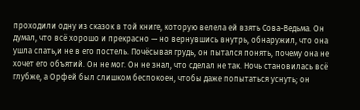проходили одну из сказок в той книге, которую велела ей взять Сова-Ведьма. Он думал, что всё хорошо и прекрасно — но вернувшись внутрь, обнаружил, что она ушла спать,и не в его постель. Почёсывая грудь, он пытался понять, почему она не хочет его объятий. Он не мог. Он не знал, что сделал не так. Ночь становилась всё глубже, а Орфей был слишком беспокоен, чтобы даже попытаться уснуть; он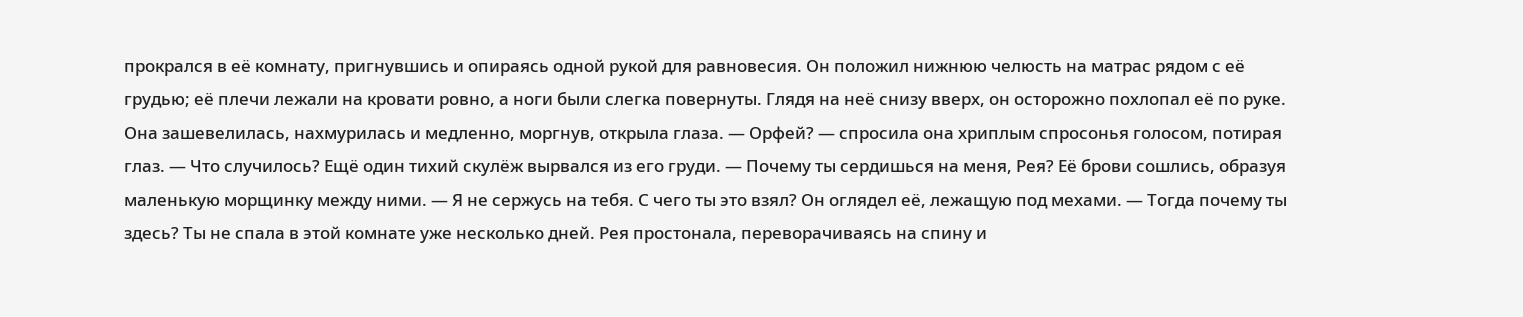прокрался в её комнату, пригнувшись и опираясь одной рукой для равновесия. Он положил нижнюю челюсть на матрас рядом с её грудью; её плечи лежали на кровати ровно, а ноги были слегка повернуты. Глядя на неё снизу вверх, он осторожно похлопал её по руке. Она зашевелилась, нахмурилась и медленно, моргнув, открыла глаза. — Орфей? — спросила она хриплым спросонья голосом, потирая глаз. — Что случилось? Ещё один тихий скулёж вырвался из его груди. — Почему ты сердишься на меня, Рея? Её брови сошлись, образуя маленькую морщинку между ними. — Я не сержусь на тебя. С чего ты это взял? Он оглядел её, лежащую под мехами. — Тогда почему ты здесь? Ты не спала в этой комнате уже несколько дней. Рея простонала, переворачиваясь на спину и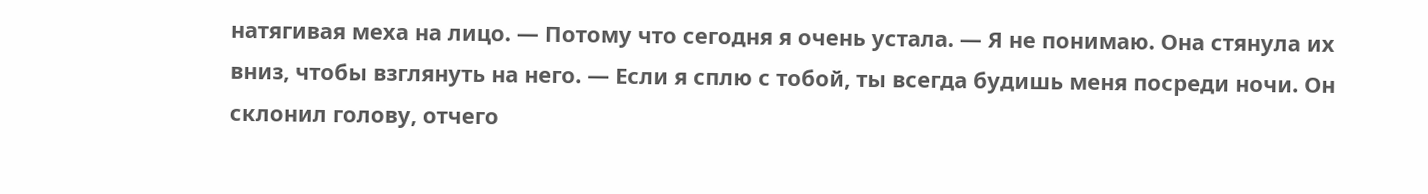натягивая меха на лицо. — Потому что сегодня я очень устала. — Я не понимаю. Она стянула их вниз, чтобы взглянуть на него. — Если я сплю с тобой, ты всегда будишь меня посреди ночи. Он склонил голову, отчего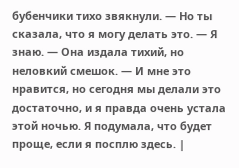бубенчики тихо звякнули. — Но ты сказала, что я могу делать это. — Я знаю. — Она издала тихий, но неловкий смешок. — И мне это нравится, но сегодня мы делали это достаточно, и я правда очень устала этой ночью. Я подумала, что будет проще, если я посплю здесь. |